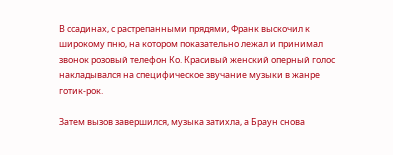В ссадинах, с растрепанными прядями, Франк выскочил к широкому пню, на котором показательно лежал и принимал звонок розовый телефон Ко. Красивый женский оперный голос накладывался на специфическое звучание музыки в жанре готик-рок.

Затем вызов завершился, музыка затихла, а Браун снова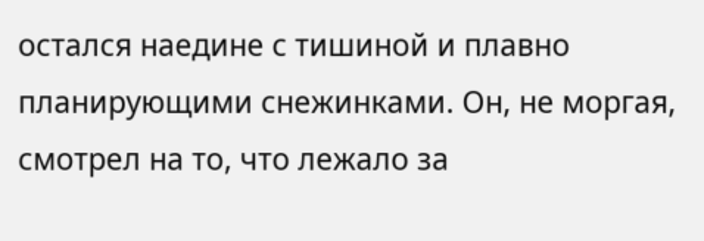остался наедине с тишиной и плавно планирующими снежинками. Он, не моргая, смотрел на то, что лежало за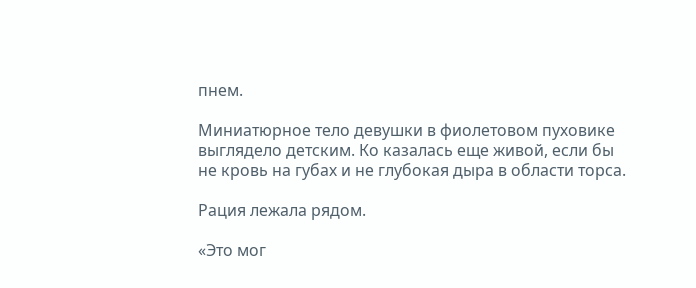пнем.

Миниатюрное тело девушки в фиолетовом пуховике выглядело детским. Ко казалась еще живой, если бы не кровь на губах и не глубокая дыра в области торса.

Рация лежала рядом.

«Это мог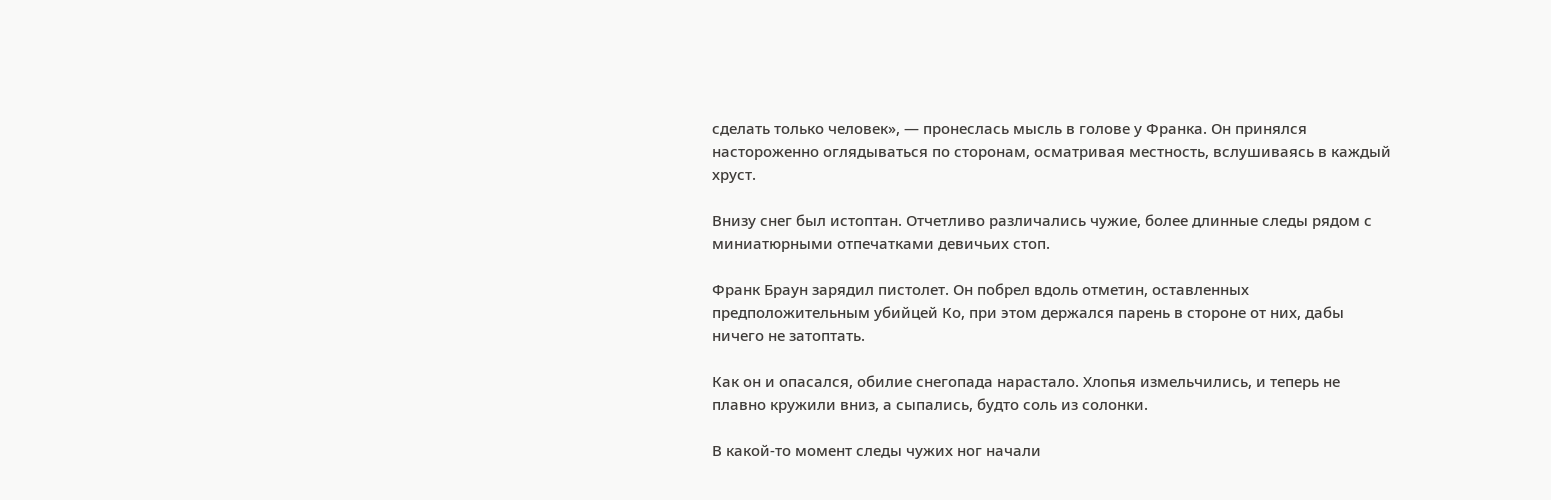сделать только человек», — пронеслась мысль в голове у Франка. Он принялся настороженно оглядываться по сторонам, осматривая местность, вслушиваясь в каждый хруст.

Внизу снег был истоптан. Отчетливо различались чужие, более длинные следы рядом с миниатюрными отпечатками девичьих стоп.

Франк Браун зарядил пистолет. Он побрел вдоль отметин, оставленных предположительным убийцей Ко, при этом держался парень в стороне от них, дабы ничего не затоптать.

Как он и опасался, обилие снегопада нарастало. Хлопья измельчились, и теперь не плавно кружили вниз, а сыпались, будто соль из солонки.

В какой-то момент следы чужих ног начали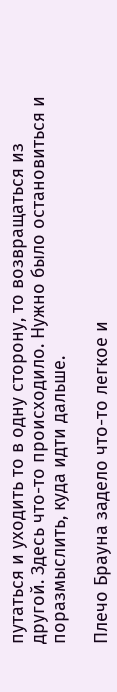путаться и уходить то в одну сторону, то возвращаться из другой. Здесь что-то происходило. Нужно было остановиться и поразмыслить, куда идти дальше.

Плечо Брауна задело что-то легкое и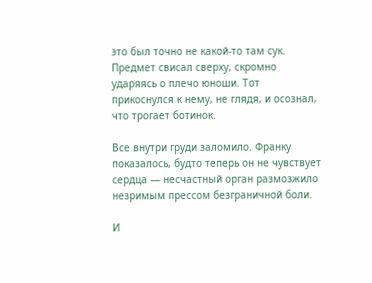это был точно не какой-то там сук. Предмет свисал сверху, скромно ударяясь о плечо юноши. Тот прикоснулся к нему, не глядя, и осознал, что трогает ботинок.

Все внутри груди заломило. Франку показалось, будто теперь он не чувствует сердца — несчастный орган размозжило незримым прессом безграничной боли.

И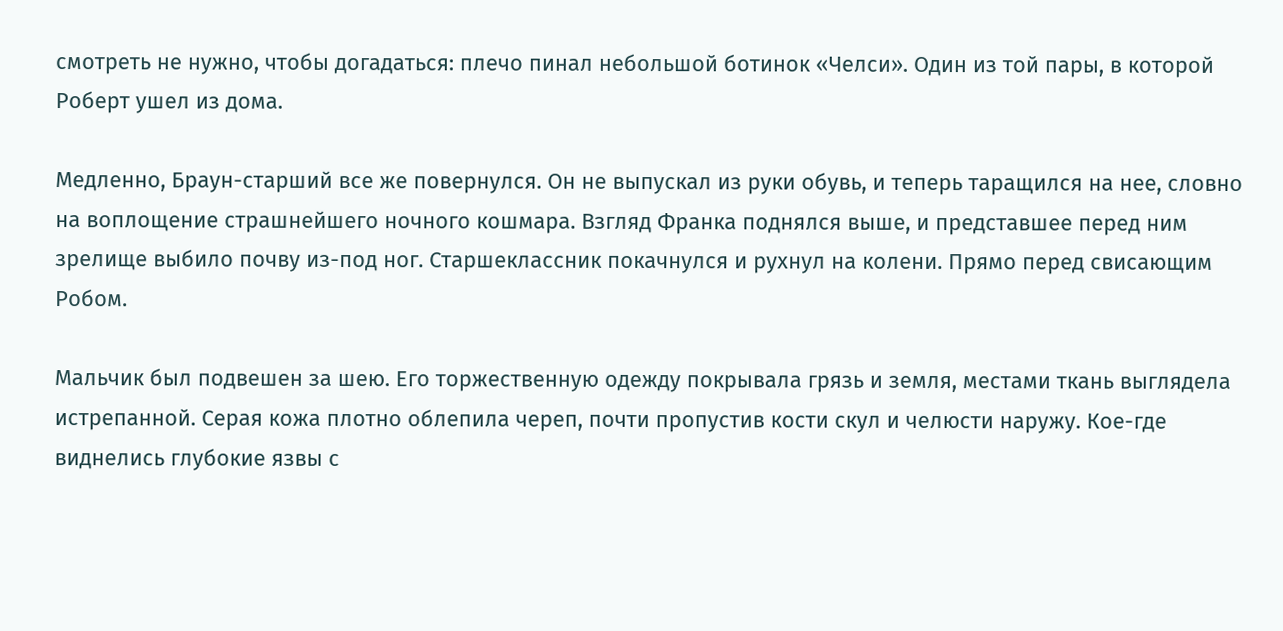смотреть не нужно, чтобы догадаться: плечо пинал небольшой ботинок «Челси». Один из той пары, в которой Роберт ушел из дома.

Медленно, Браун-старший все же повернулся. Он не выпускал из руки обувь, и теперь таращился на нее, словно на воплощение страшнейшего ночного кошмара. Взгляд Франка поднялся выше, и представшее перед ним зрелище выбило почву из-под ног. Старшеклассник покачнулся и рухнул на колени. Прямо перед свисающим Робом.

Мальчик был подвешен за шею. Его торжественную одежду покрывала грязь и земля, местами ткань выглядела истрепанной. Серая кожа плотно облепила череп, почти пропустив кости скул и челюсти наружу. Кое-где виднелись глубокие язвы с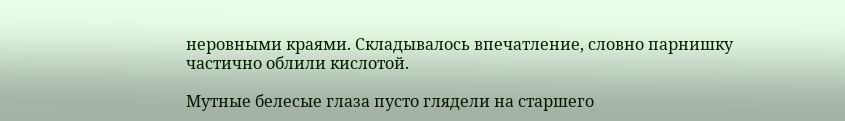неровными краями. Складывалось впечатление, словно парнишку частично облили кислотой.

Мутные белесые глаза пусто глядели на старшего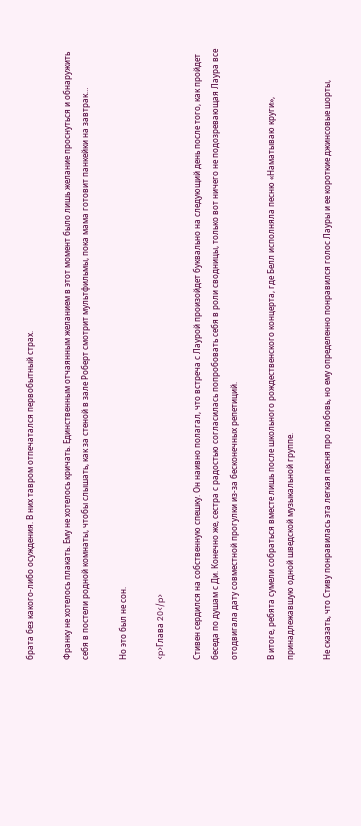брата без какого-либо осуждения. В них тавром отпечатался первобытный страх.

Франку не хотелось плакать. Ему не хотелось кричать. Единственным отчаянным желанием в этот момент было лишь желание проснуться и обнаружить себя в постели родной комнаты, чтобы слышать, как за стеной в зале Роберт смотрит мультфильмы, пока мама готовит панкейки на завтрак…

Но это был не сон.

<p>Глава 20</p>

Стивен сердился на собственную спешку. Он наивно полагал, что встреча с Лаурой произойдет буквально на следующий день после того, как пройдет беседа по душам с Ди. Конечно же, сестра с радостью согласилась попробовать себя в роли сводницы, только вот ничего не подозревающая Лаура все отодвигала дату совместной прогулки из-за бесконечных репетиций.

В итоге, ребята сумели собраться вместе лишь после школьного рождественского концерта, где Белл исполняла песню «Наматываю круги», принадлежавшую одной шведской музыкальной группе.

Не сказать, что Стиву понравилась эта легкая песня про любовь, но ему определенно понравился голос Лауры и ее короткие джинсовые шорты,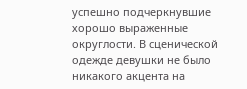успешно подчеркнувшие хорошо выраженные округлости. В сценической одежде девушки не было никакого акцента на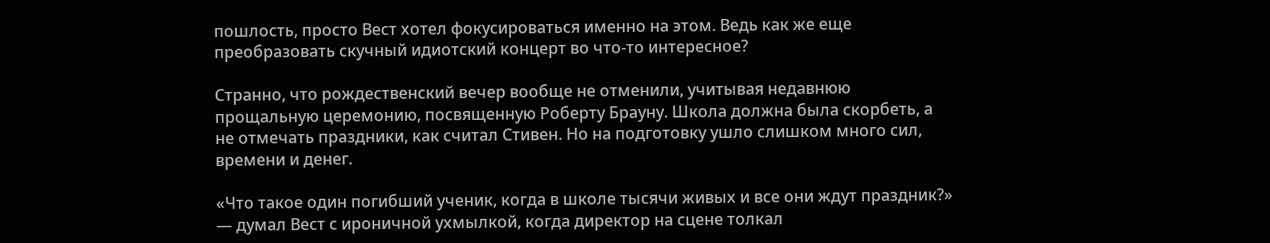пошлость, просто Вест хотел фокусироваться именно на этом. Ведь как же еще преобразовать скучный идиотский концерт во что-то интересное?

Странно, что рождественский вечер вообще не отменили, учитывая недавнюю прощальную церемонию, посвященную Роберту Брауну. Школа должна была скорбеть, а не отмечать праздники, как считал Стивен. Но на подготовку ушло слишком много сил, времени и денег.

«Что такое один погибший ученик, когда в школе тысячи живых и все они ждут праздник?» — думал Вест с ироничной ухмылкой, когда директор на сцене толкал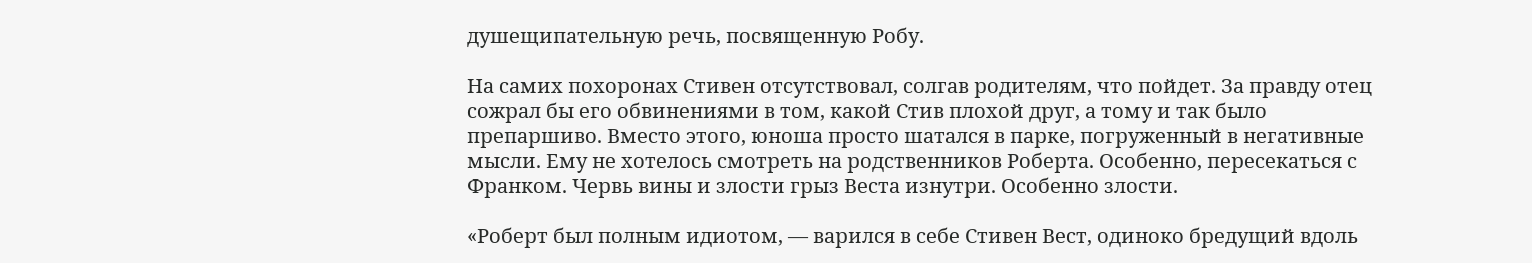душещипательную речь, посвященную Робу.

На самих похоронах Стивен отсутствовал, солгав родителям, что пойдет. За правду отец сожрал бы его обвинениями в том, какой Стив плохой друг, а тому и так было препаршиво. Вместо этого, юноша просто шатался в парке, погруженный в негативные мысли. Ему не хотелось смотреть на родственников Роберта. Особенно, пересекаться с Франком. Червь вины и злости грыз Веста изнутри. Особенно злости.

«Роберт был полным идиотом, — варился в себе Стивен Вест, одиноко бредущий вдоль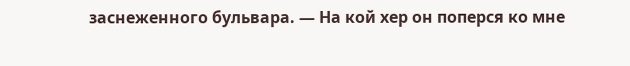заснеженного бульвара. — На кой хер он поперся ко мне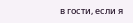в гости, если я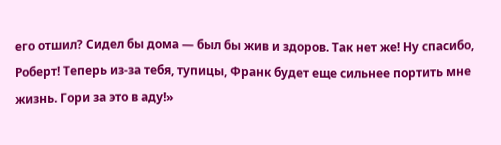его отшил? Сидел бы дома — был бы жив и здоров. Так нет же! Ну спасибо, Роберт! Теперь из-за тебя, тупицы, Франк будет еще сильнее портить мне жизнь. Гори за это в аду!»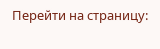Перейти на страницу: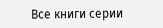Все книги серии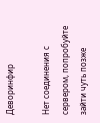Деворинфир

Нет соединения с сервером, попробуйте зайти чуть позже